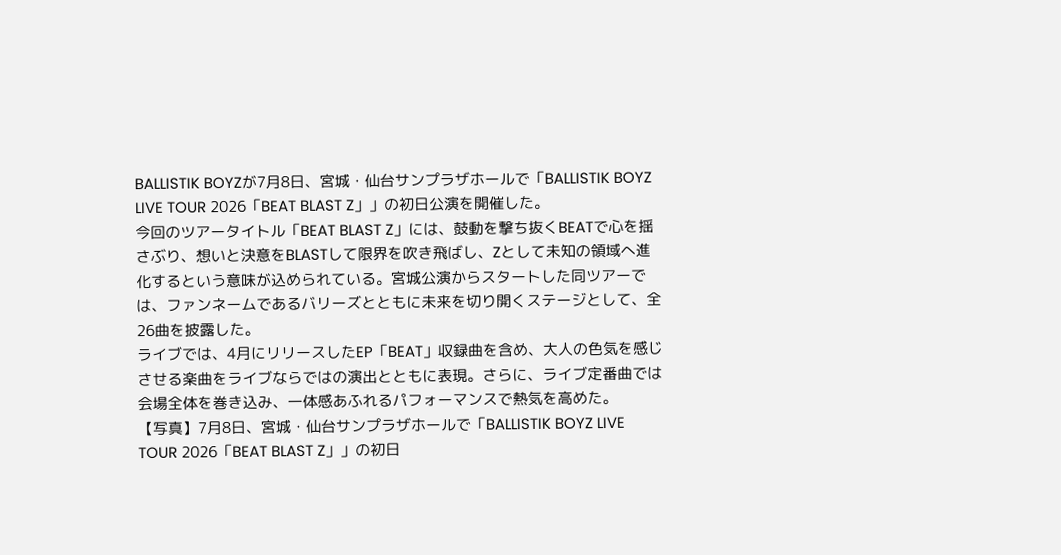BALLISTIK BOYZが7月8日、宮城・仙台サンプラザホールで「BALLISTIK BOYZ LIVE TOUR 2026「BEAT BLAST Z」」の初日公演を開催した。
今回のツアータイトル「BEAT BLAST Z」には、鼓動を撃ち抜くBEATで心を揺さぶり、想いと決意をBLASTして限界を吹き飛ばし、Zとして未知の領域へ進化するという意味が込められている。宮城公演からスタートした同ツアーでは、ファンネームであるバリーズとともに未来を切り開くステージとして、全26曲を披露した。
ライブでは、4月にリリースしたEP「BEAT」収録曲を含め、大人の色気を感じさせる楽曲をライブならではの演出とともに表現。さらに、ライブ定番曲では会場全体を巻き込み、一体感あふれるパフォーマンスで熱気を高めた。
【写真】7月8日、宮城・仙台サンプラザホールで「BALLISTIK BOYZ LIVE TOUR 2026「BEAT BLAST Z」」の初日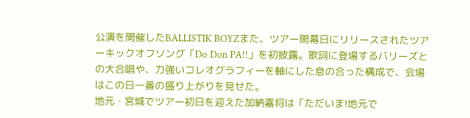公演を開催したBALLISTIK BOYZまた、ツアー開幕日にリリースされたツアーキックオフソング「Do Don PA!!」を初披露。歌詞に登場するバリーズとの大合唱や、力強いコレオグラフィーを軸にした息の合った構成で、会場はこの日一番の盛り上がりを見せた。
地元・宮城でツアー初日を迎えた加納嘉将は「ただいま!地元で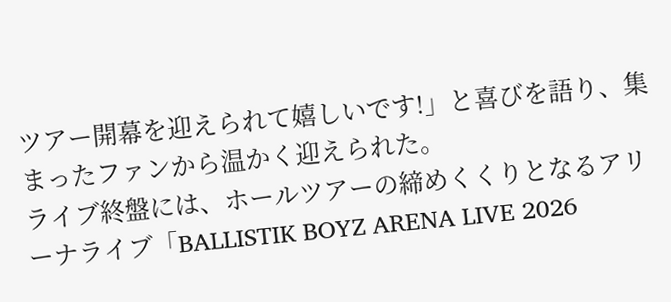ツアー開幕を迎えられて嬉しいです!」と喜びを語り、集まったファンから温かく迎えられた。
ライブ終盤には、ホールツアーの締めくくりとなるアリーナライブ「BALLISTIK BOYZ ARENA LIVE 2026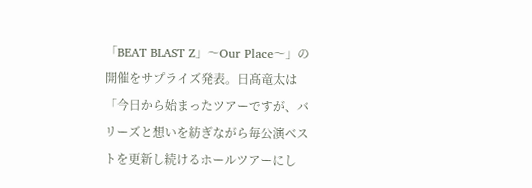「BEAT BLAST Z」〜Our Place〜」の開催をサプライズ発表。日髙竜太は「今日から始まったツアーですが、バリーズと想いを紡ぎながら毎公演ベストを更新し続けるホールツアーにし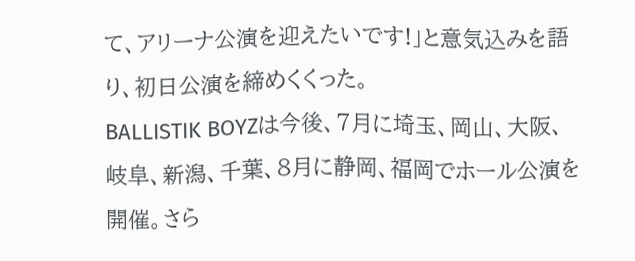て、アリーナ公演を迎えたいです!」と意気込みを語り、初日公演を締めくくった。
BALLISTIK BOYZは今後、7月に埼玉、岡山、大阪、岐阜、新潟、千葉、8月に静岡、福岡でホール公演を開催。さら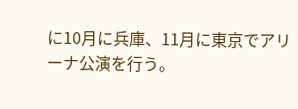に10月に兵庫、11月に東京でアリーナ公演を行う。